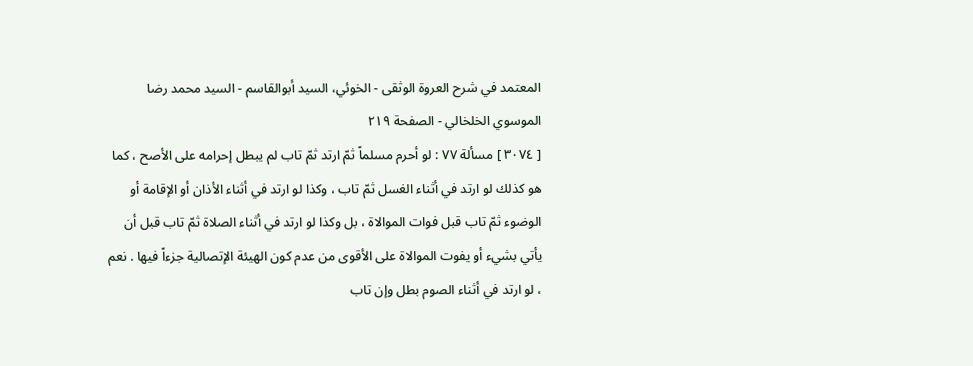المعتمد في شرح العروة الوثقى - الخوئي، السيد أبوالقاسم - السيد محمد رضا الموسوي الخلخالي - الصفحة ٢١٩
[ ٣٠٧٤ ] مسألة ٧٧ : لو أحرم مسلماً ثمّ ارتد ثمّ تاب لم يبطل إحرامه على الأصح ، كما هو كذلك لو ارتد في أثناء الغسل ثمّ تاب ، وكذا لو ارتد في أثناء الأذان أو الإقامة أو الوضوء ثمّ تاب قبل فوات الموالاة ، بل وكذا لو ارتد في أثناء الصلاة ثمّ تاب قبل أن يأتي بشيء أو يفوت الموالاة على الأقوى من عدم كون الهيئة الإتصالية جزءاً فيها . نعم ، لو ارتد في أثناء الصوم بطل وإن تاب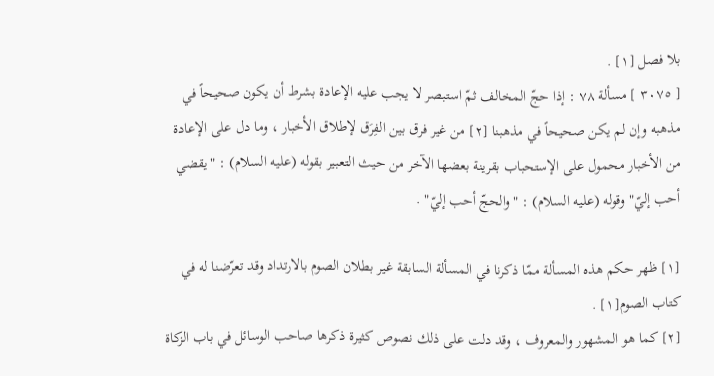بلا فصل [١] .
[ ٣٠٧٥ ] مسألة ٧٨ : إذا حجّ المخالف ثمّ استبصر لا يجب عليه الإعادة بشرط أن يكون صحيحاً في مذهبه وإن لم يكن صحيحاً في مذهبنا [٢] من غير فرق بين الفِرَق لإطلاق الأخبار ، وما دل على الإعادة من الأخبار محمول على الإستحباب بقرينة بعضها الآخر من حيث التعبير بقوله (عليه السلام) : "يقضي أحب إليّ" وقوله (عليه السلام) : "والحجّ أحب إليّ" .

[١] ظهر حكم هذه المسألة ممّا ذكرنا في المسألة السابقة غير بطلان الصوم بالارتداد وقد تعرّضنا له في كتاب الصوم[١] .
[٢] كما هو المشهور والمعروف ، وقد دلت على ذلك نصوص كثيرة ذكرها صاحب الوسائل في باب الزكاة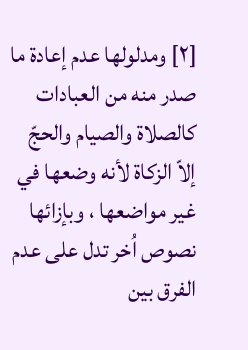[٢] ومدلولها عدم إعادة ما صدر منه من العبادات كالصلاة والصيام والحجّ إلاّ الزكاة لأنه وضعها في غير مواضعها ، وبإزائها نصوص اُخر تدل على عدم الفرق بين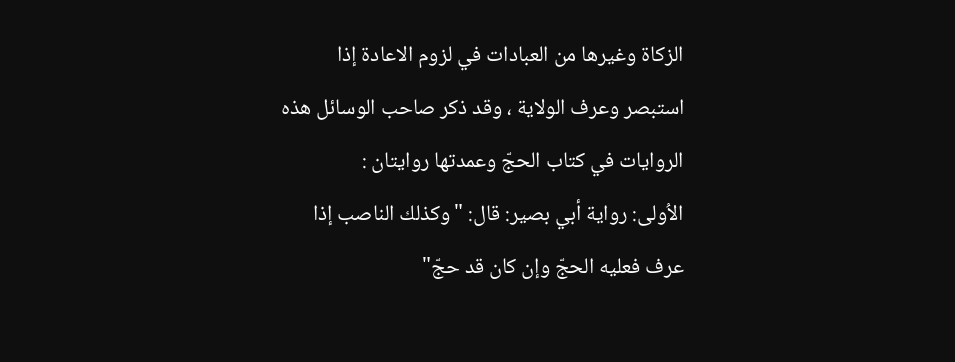الزكاة وغيرها من العبادات في لزوم الاعادة إذا استبصر وعرف الولاية ، وقد ذكر صاحب الوسائل هذه الروايات في كتاب الحجّ وعمدتها روايتان :
الاُولى: رواية أبي بصير: قال: "وكذلك الناصب إذا عرف فعليه الحجّ وإن كان قد حجّ"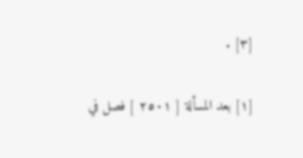[٣] .

[١] بعد المسألة [ ٢٥٠١ ] فصل في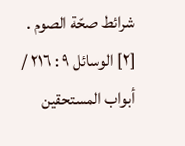شرائط صحّة الصوم .
[٢] الوسائل ٩ : ٢١٦ / أبواب المستحقين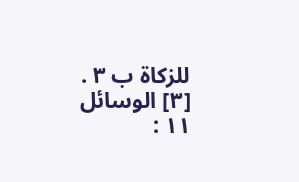للزكاة ب ٣ .
[٣] الوسائل ١١ :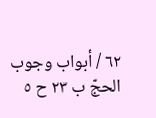٦٢ / أبواب وجوب الحجّ ب ٢٣ ح ٥